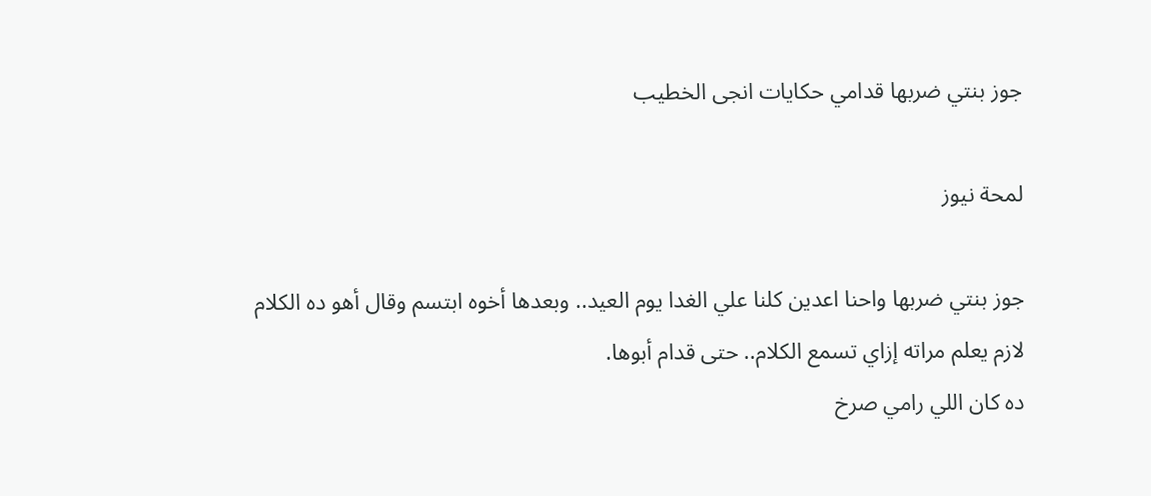جوز بنتي ضربها قدامي حكايات انجى الخطيب

لمحة نيوز

جوز بنتي ضربها واحنا اعدين كلنا علي الغدا يوم العيد.. وبعدها أخوه ابتسم وقال أهو ده الكلام
لازم يعلم مراته إزاي تسمع الكلام.. حتى قدام أبوها.
ده كان اللي رامي صرخ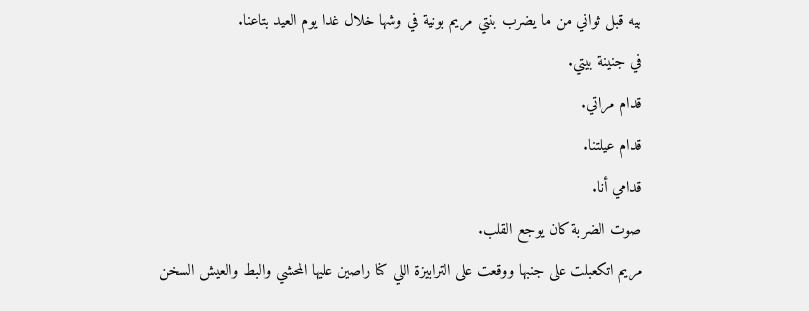بيه قبل ثواني من ما يضرب بنتي مريم بونية في وشها خلال غدا يوم العيد بتاعنا.
في جنينة بيتي.
قدام مراتي.
قدام عيلتنا.
قدامي أنا.
صوت الضربة كان يوجع القلب.
مريم اتكعبلت على جنبها ووقعت على الترابيزة اللي كنا راصين عليها المحشي والبط والعيش السخن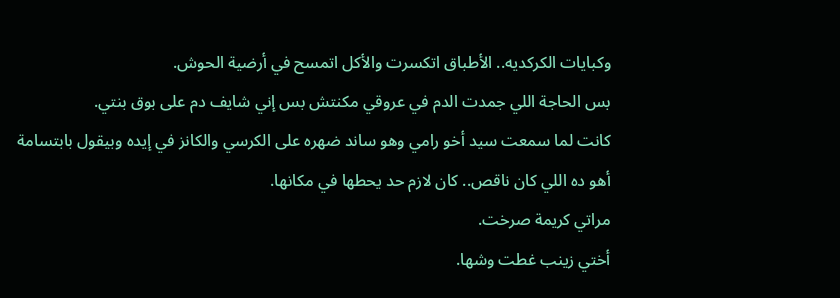وكبايات الكركديه.. الأطباق اتكسرت والأكل اتمسح في أرضية الحوش.
بس الحاجة اللي جمدت الدم في عروقي مكنتش بس إني شايف دم على بوق بنتي.
كانت لما سمعت سيد أخو رامي وهو ساند ضهره على الكرسي والكانز في إيده وبيقول بابتسامة
أهو ده اللي كان ناقص.. كان لازم حد يحطها في مكانها.
مراتي كريمة صرخت.
أختي زينب غطت وشها.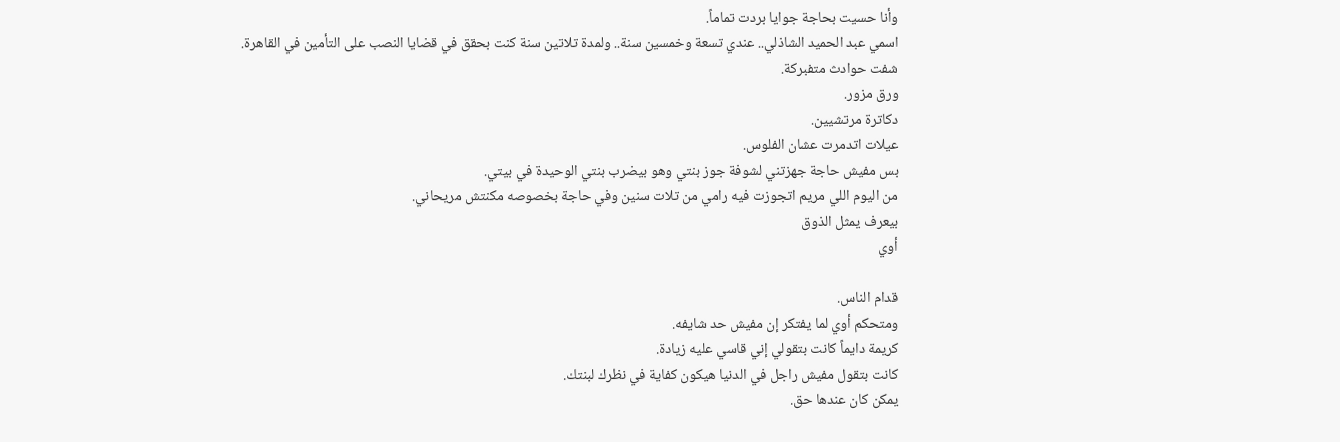وأنا حسيت بحاجة جوايا بردت تماماً.
اسمي عبد الحميد الشاذلي.. عندي تسعة وخمسين سنة.. ولمدة تلاتين سنة كنت بحقق في قضايا النصب على التأمين في القاهرة.
شفت حوادث متفبركة.
ورق مزور.
دكاترة مرتشيين.
عيلات اتدمرت عشان الفلوس.
بس مفيش حاجة جهزتني لشوفة جوز بنتي وهو بيضرب بنتي الوحيدة في بيتي.
من اليوم اللي مريم اتجوزت فيه رامي من تلات سنين وفي حاجة بخصوصه مكنتش مريحاني.
بيعرف يمثل الذوق
أوي

قدام الناس.
ومتحكم أوي لما يفتكر إن مفيش حد شايفه.
كريمة دايماً كانت بتقولي إني قاسي عليه زيادة.
كانت بتقول مفيش راجل في الدنيا هيكون كفاية في نظرك لبنتك.
يمكن كان عندها حق.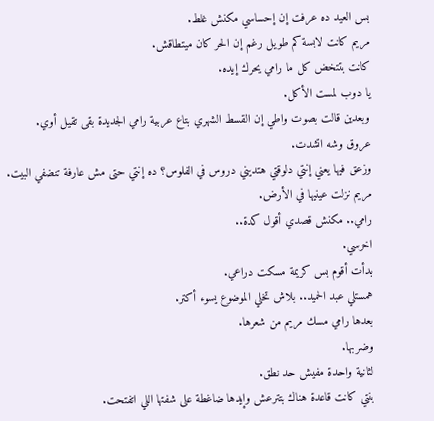بس العيد ده عرفت إن إحساسي مكنش غلط.
مريم كانت لابسة كم طويل رغم إن الحر كان ميتطاقش.
كانت بتتخض كل ما رامي يحرك إيده.
يا دوب لمست الأكل.
وبعدين قالت بصوت واطي إن القسط الشهري بتاع عربية رامي الجديدة بقى تقيل أوي.
عروق وشه اتشدت.
وزعق فيها يعني إنتي دلوقتي هتديني دروس في الفلوس؟ ده إنتي حتى مش عارفة تنضفي البيت.
مريم نزلت عينيها في الأرض.
رامي.. مكنش قصدي أقول كدة..
اخرسي.
بدأت أقوم بس كريمة مسكت دراعي.
همستلي عبد الحميد.. بلاش تخلي الموضوع يسوء أكتر.
بعدها رامي مسك مريم من شعرها.
وضربها.
لثانية واحدة مفيش حد نطق.
بنتي كانت قاعدة هناك بتترعش وإيدها ضاغطة على شفتها اللي اتفتحت.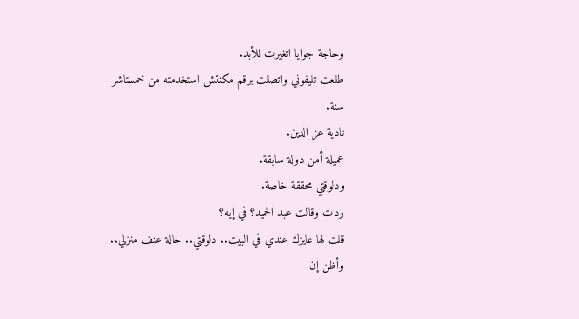وحاجة جوايا اتغيرت للأبد.
طلعت تليفوني واتصلت برقم مكنتش استخدمته من خمستاشر سنة.
نادية عز الدين.
عميلة أمن دولة سابقة.
ودلوقتي محققة خاصة.
ردت وقالت عبد الحميد؟ في إيه؟
قلت لها عايزك عندي في البيت.. دلوقتي.. حالة عنف منزلي.. وأظن إن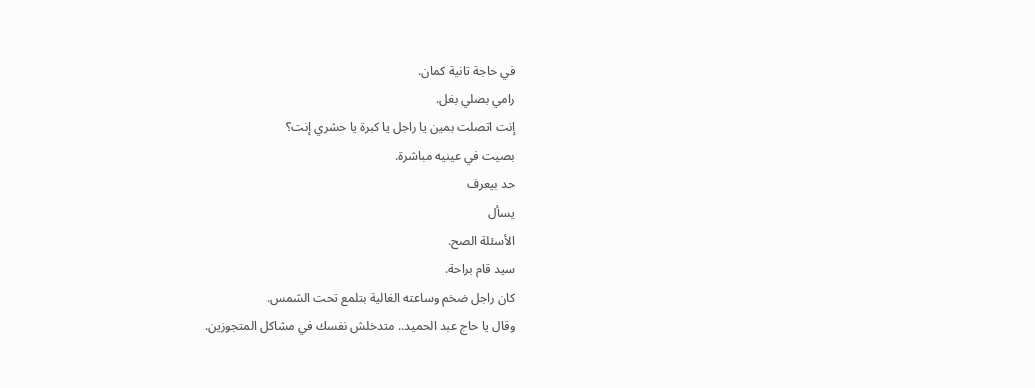في حاجة تانية كمان.
رامي بصلي بغل.
إنت اتصلت بمين يا راجل يا كبرة يا حشري إنت؟
بصيت في عينيه مباشرة.
حد بيعرف
يسأل
الأسئلة الصح.
سيد قام براحة.
كان راجل ضخم وساعته الغالية بتلمع تحت الشمس.
وقال يا حاج عبد الحميد.. متدخلش نفسك في مشاكل المتجوزين.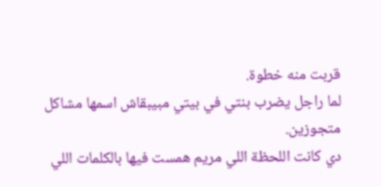قربت منه خطوة.
لما راجل يضرب بنتي في بيتي مبيبقاش اسمها مشاكل متجوزين.
دي كانت اللحظة اللي مريم همست فيها بالكلمات اللي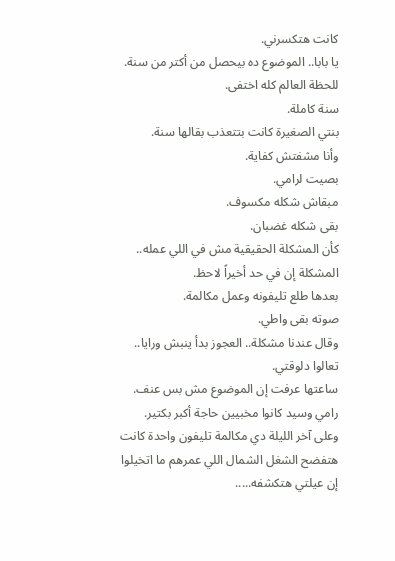كانت هتكسرني.
يا بابا.. الموضوع ده بيحصل من أكتر من سنة.
للحظة العالم كله اختفى.
سنة كاملة.
بنتي الصغيرة كانت بتتعذب بقالها سنة.
وأنا مشفتش كفاية.
بصيت لرامي.
مبقاش شكله مكسوف.
بقى شكله غضبان.
كأن المشكلة الحقيقية مش في اللي عمله.. المشكلة إن في حد أخيراً لاحظ.
بعدها طلع تليفونه وعمل مكالمة.
صوته بقى واطي.
وقال عندنا مشكلة.. العجوز بدأ ينبش ورايا.. تعالوا دلوقتي.
ساعتها عرفت إن الموضوع مش بس عنف.
رامي وسيد كانوا مخبيين حاجة أكبر بكتير.
وعلى آخر الليلة دي مكالمة تليفون واحدة كانت هتفضح الشغل الشمال اللي عمرهم ما اتخيلوا إن عيلتي هتكشفه.....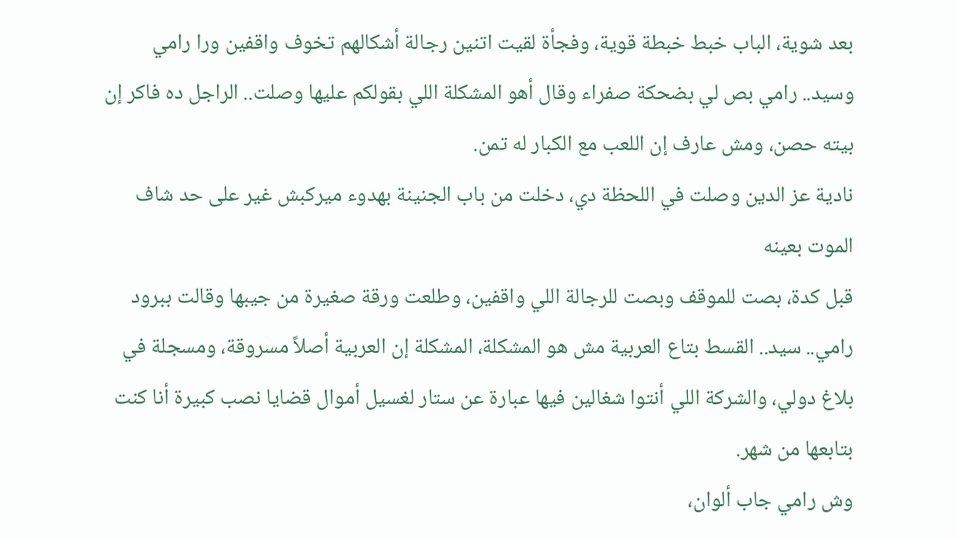بعد شوية، الباب خبط خبطة قوية، وفجأة لقيت اتنين رجالة أشكالهم تخوف واقفين ورا رامي وسيد.. رامي بص لي بضحكة صفراء وقال أهو المشكلة اللي بقولكم عليها وصلت.. الراجل ده فاكر إن بيته حصن، ومش عارف إن اللعب مع الكبار له تمن.
نادية عز الدين وصلت في اللحظة دي، دخلت من باب الجنينة بهدوء ميركبش غير على حد شاف
الموت بعينه
قبل كدة، بصت للموقف وبصت للرجالة اللي واقفين، وطلعت ورقة صغيرة من جيبها وقالت ببرود رامي.. سيد.. القسط بتاع العربية مش هو المشكلة، المشكلة إن العربية أصلاً مسروقة، ومسجلة في بلاغ دولي، والشركة اللي أنتوا شغالين فيها عبارة عن ستار لغسيل أموال قضايا نصب كبيرة أنا كنت بتابعها من شهر.
وش رامي جاب ألوان،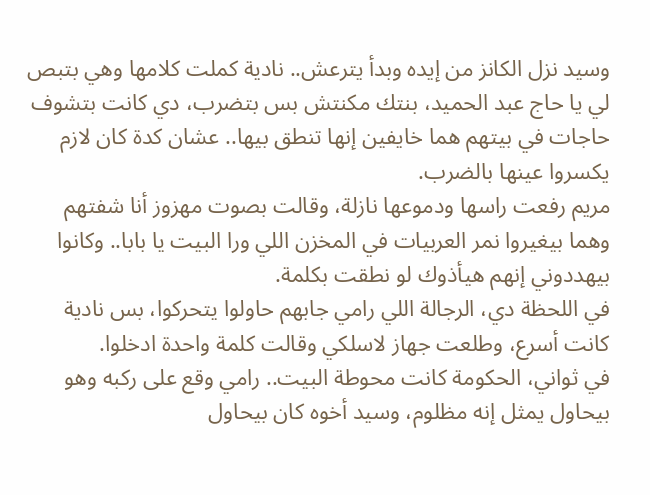وسيد نزل الكانز من إيده وبدأ يترعش.. نادية كملت كلامها وهي بتبص لي يا حاج عبد الحميد، بنتك مكنتش بس بتضرب، دي كانت بتشوف حاجات في بيتهم هما خايفين إنها تنطق بيها.. عشان كدة كان لازم يكسروا عينها بالضرب.
مريم رفعت راسها ودموعها نازلة، وقالت بصوت مهزوز أنا شفتهم وهما بيغيروا نمر العربيات في المخزن اللي ورا البيت يا بابا.. وكانوا بيهددوني إنهم هيأذوك لو نطقت بكلمة.
في اللحظة دي، الرجالة اللي رامي جابهم حاولوا يتحركوا، بس نادية كانت أسرع، وطلعت جهاز لاسلكي وقالت كلمة واحدة ادخلوا.
في ثواني، الحكومة كانت محوطة البيت.. رامي وقع على ركبه وهو بيحاول يمثل إنه مظلوم، وسيد أخوه كان بيحاول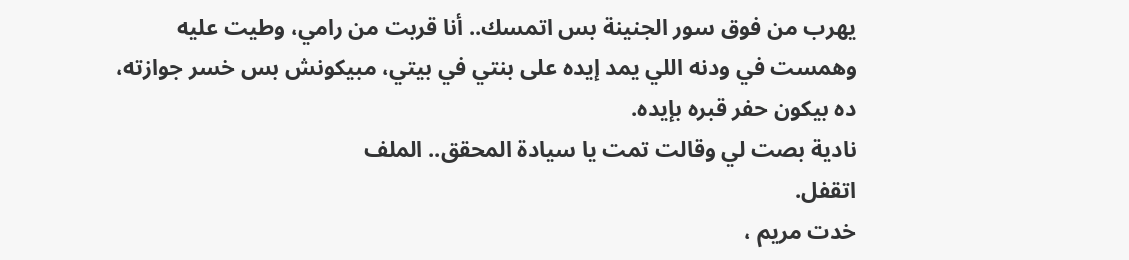يهرب من فوق سور الجنينة بس اتمسك.. أنا قربت من رامي، وطيت عليه وهمست في ودنه اللي يمد إيده على بنتي في بيتي، مبيكونش بس خسر جوازته، ده بيكون حفر قبره بإيده.
نادية بصت لي وقالت تمت يا سيادة المحقق.. الملف
اتقفل.
خدت مريم ،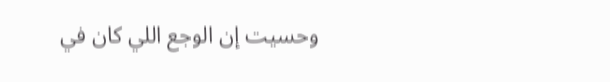وحسيت إن الوجع اللي كان في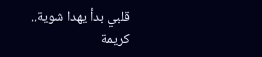قلبي بدأ يهدا شوية.. كريمة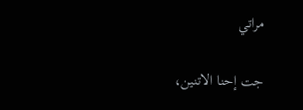مراتي

جت إحنا الاتنين،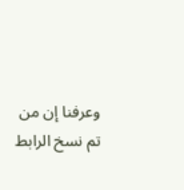وعرفنا إن من
تم نسخ الرابط